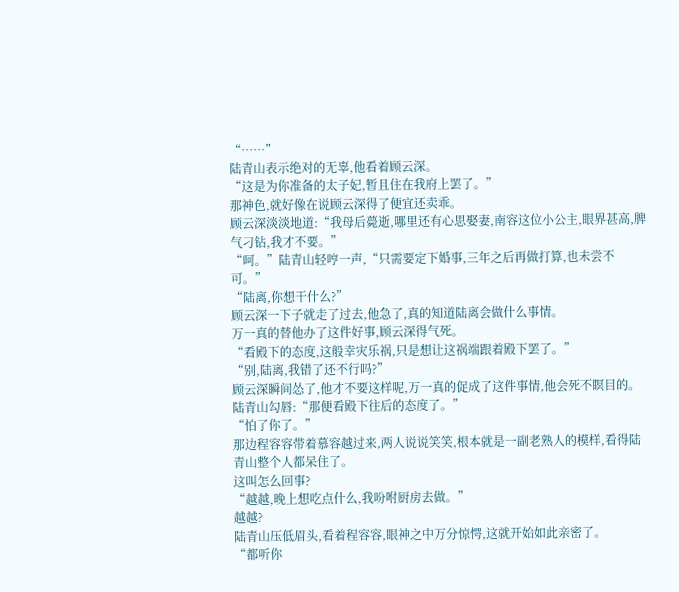“……”
陆青山表示绝对的无辜,他看着顾云深。
“这是为你准备的太子妃,暂且住在我府上罢了。”
那神色,就好像在说顾云深得了便宜还卖乖。
顾云深淡淡地道:“我母后薨逝,哪里还有心思娶妻,南容这位小公主,眼界甚高,脾气刁钻,我才不要。”
“呵。”陆青山轻哼一声,“只需要定下婚事,三年之后再做打算,也未尝不可。”
“陆离,你想干什么?”
顾云深一下子就走了过去,他急了,真的知道陆离会做什么事情。
万一真的替他办了这件好事,顾云深得气死。
“看殿下的态度,这般幸灾乐祸,只是想让这祸端跟着殿下罢了。”
“别,陆离,我错了还不行吗?”
顾云深瞬间怂了,他才不要这样呢,万一真的促成了这件事情,他会死不瞑目的。
陆青山勾唇:“那便看殿下往后的态度了。”
“怕了你了。”
那边程容容带着慕容越过来,两人说说笑笑,根本就是一副老熟人的模样,看得陆青山整个人都呆住了。
这叫怎么回事?
“越越,晚上想吃点什么,我吩咐厨房去做。”
越越?
陆青山压低眉头,看着程容容,眼神之中万分惊愕,这就开始如此亲密了。
“都听你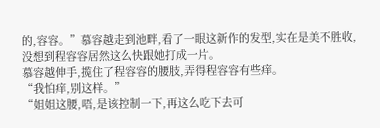的,容容。”慕容越走到池畔,看了一眼这新作的发型,实在是美不胜收,没想到程容容居然这么快跟她打成一片。
慕容越伸手,揽住了程容容的腰肢,弄得程容容有些痒。
“我怕痒,别这样。”
“姐姐这腰,唔,是该控制一下,再这么吃下去可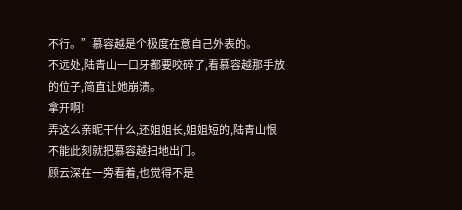不行。”慕容越是个极度在意自己外表的。
不远处,陆青山一口牙都要咬碎了,看慕容越那手放的位子,简直让她崩溃。
拿开啊!
弄这么亲昵干什么,还姐姐长,姐姐短的,陆青山恨不能此刻就把慕容越扫地出门。
顾云深在一旁看着,也觉得不是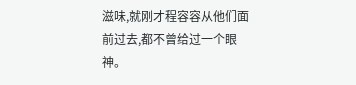滋味,就刚才程容容从他们面前过去,都不曾给过一个眼神。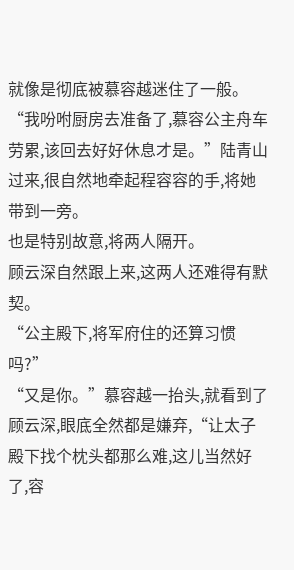就像是彻底被慕容越迷住了一般。
“我吩咐厨房去准备了,慕容公主舟车劳累,该回去好好休息才是。”陆青山过来,很自然地牵起程容容的手,将她带到一旁。
也是特别故意,将两人隔开。
顾云深自然跟上来,这两人还难得有默契。
“公主殿下,将军府住的还算习惯吗?”
“又是你。”慕容越一抬头,就看到了顾云深,眼底全然都是嫌弃,“让太子殿下找个枕头都那么难,这儿当然好了,容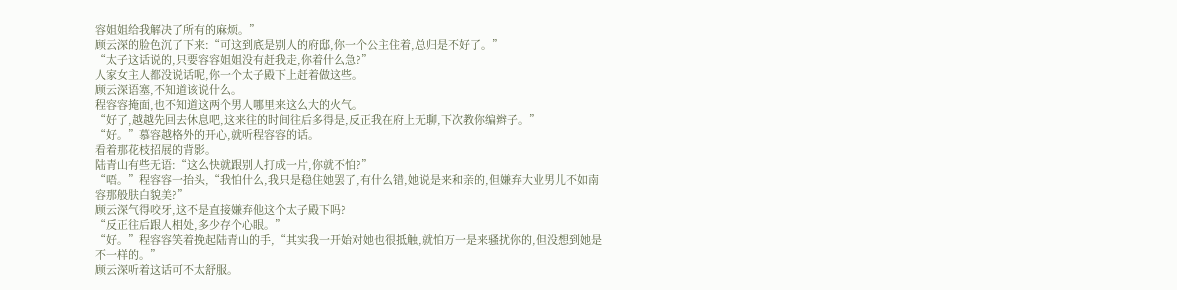容姐姐给我解决了所有的麻烦。”
顾云深的脸色沉了下来:“可这到底是别人的府邸,你一个公主住着,总归是不好了。”
“太子这话说的,只要容容姐姐没有赶我走,你着什么急?”
人家女主人都没说话呢,你一个太子殿下上赶着做这些。
顾云深语塞,不知道该说什么。
程容容掩面,也不知道这两个男人哪里来这么大的火气。
“好了,越越先回去休息吧,这来往的时间往后多得是,反正我在府上无聊,下次教你编辫子。”
“好。”慕容越格外的开心,就听程容容的话。
看着那花枝招展的背影。
陆青山有些无语:“这么快就跟别人打成一片,你就不怕?”
“唔。”程容容一抬头,“我怕什么,我只是稳住她罢了,有什么错,她说是来和亲的,但嫌弃大业男儿不如南容那般肤白貌美?”
顾云深气得咬牙,这不是直接嫌弃他这个太子殿下吗?
“反正往后跟人相处,多少存个心眼。”
“好。”程容容笑着挽起陆青山的手,“其实我一开始对她也很抵触,就怕万一是来骚扰你的,但没想到她是不一样的。”
顾云深听着这话可不太舒服。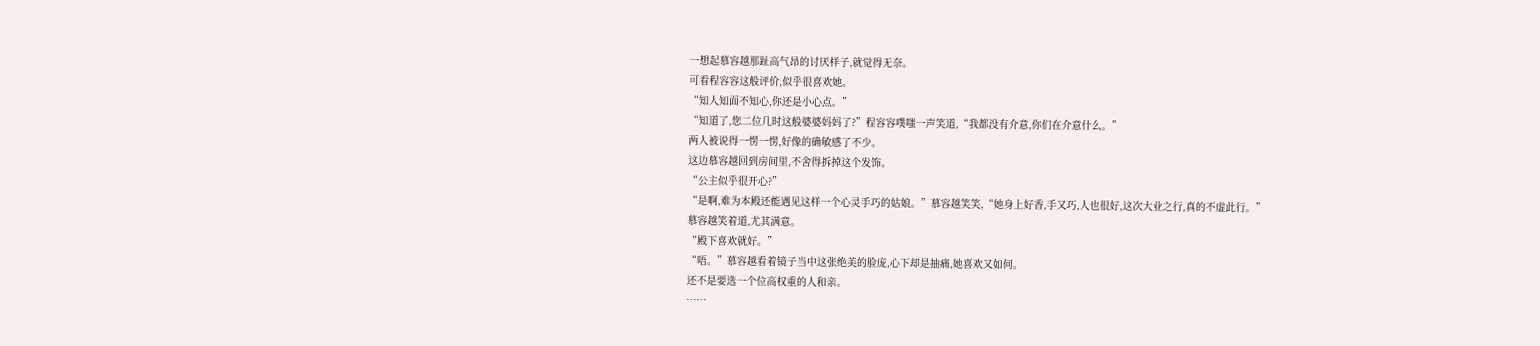一想起慕容越那趾高气昂的讨厌样子,就觉得无奈。
可看程容容这般评价,似乎很喜欢她。
“知人知面不知心,你还是小心点。”
“知道了,您二位几时这般婆婆妈妈了?”程容容噗嗤一声笑道,“我都没有介意,你们在介意什么。”
两人被说得一愣一愣,好像的确敏感了不少。
这边慕容越回到房间里,不舍得拆掉这个发饰。
“公主似乎很开心?”
“是啊,难为本殿还能遇见这样一个心灵手巧的姑娘。”慕容越笑笑,“她身上好香,手又巧,人也很好,这次大业之行,真的不虚此行。”
慕容越笑着道,尤其满意。
“殿下喜欢就好。”
“唔。”慕容越看着镜子当中这张绝美的脸庞,心下却是抽痛,她喜欢又如何。
还不是要选一个位高权重的人和亲。
……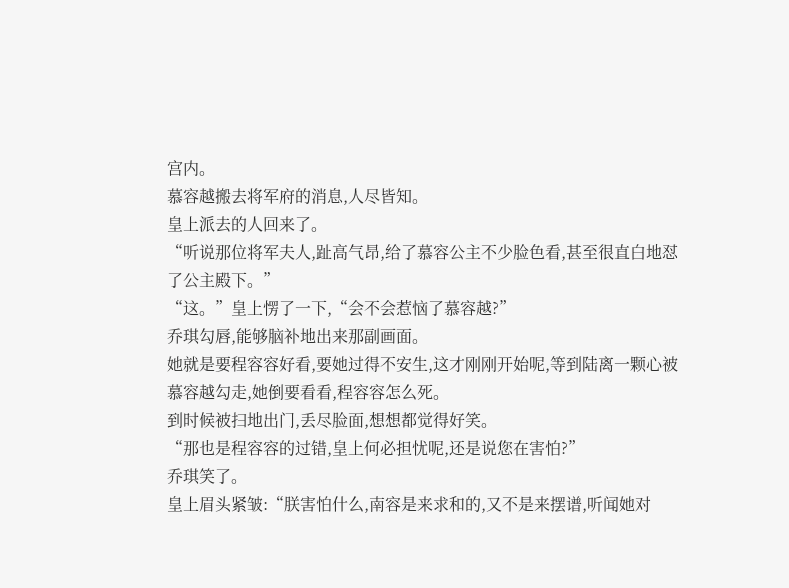宫内。
慕容越搬去将军府的消息,人尽皆知。
皇上派去的人回来了。
“听说那位将军夫人,趾高气昂,给了慕容公主不少脸色看,甚至很直白地怼了公主殿下。”
“这。”皇上愣了一下,“会不会惹恼了慕容越?”
乔琪勾唇,能够脑补地出来那副画面。
她就是要程容容好看,要她过得不安生,这才刚刚开始呢,等到陆离一颗心被慕容越勾走,她倒要看看,程容容怎么死。
到时候被扫地出门,丢尽脸面,想想都觉得好笑。
“那也是程容容的过错,皇上何必担忧呢,还是说您在害怕?”
乔琪笑了。
皇上眉头紧皱:“朕害怕什么,南容是来求和的,又不是来摆谱,听闻她对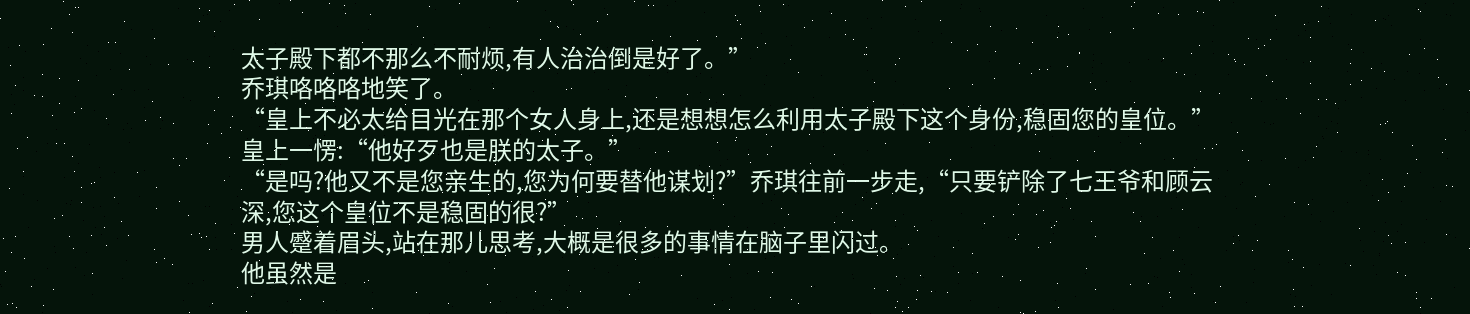太子殿下都不那么不耐烦,有人治治倒是好了。”
乔琪咯咯咯地笑了。
“皇上不必太给目光在那个女人身上,还是想想怎么利用太子殿下这个身份,稳固您的皇位。”
皇上一愣:“他好歹也是朕的太子。”
“是吗?他又不是您亲生的,您为何要替他谋划?”乔琪往前一步走,“只要铲除了七王爷和顾云深,您这个皇位不是稳固的很?”
男人蹙着眉头,站在那儿思考,大概是很多的事情在脑子里闪过。
他虽然是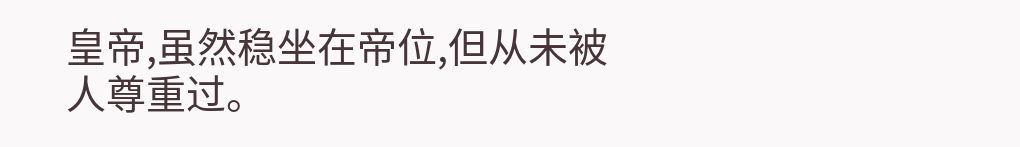皇帝,虽然稳坐在帝位,但从未被人尊重过。